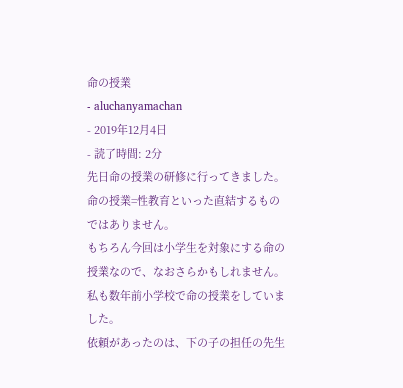命の授業
- aluchanyamachan
- 2019年12月4日
- 読了時間: 2分
先日命の授業の研修に行ってきました。
命の授業=性教育といった直結するものではありません。
もちろん今回は小学生を対象にする命の授業なので、なおさらかもしれません。
私も数年前小学校で命の授業をしていました。
依頼があったのは、下の子の担任の先生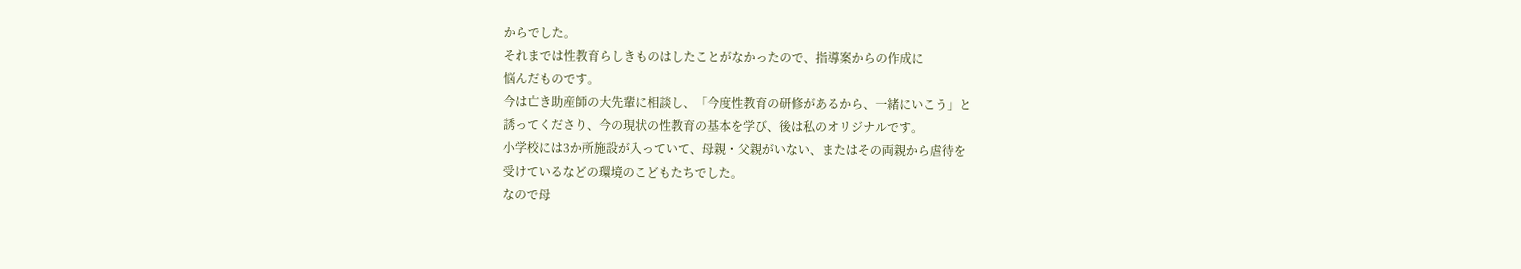からでした。
それまでは性教育らしきものはしたことがなかったので、指導案からの作成に
悩んだものです。
今は亡き助産師の大先輩に相談し、「今度性教育の研修があるから、一緒にいこう」と
誘ってくださり、今の現状の性教育の基本を学び、後は私のオリジナルです。
小学校には3か所施設が入っていて、母親・父親がいない、またはその両親から虐待を
受けているなどの環境のこどもたちでした。
なので母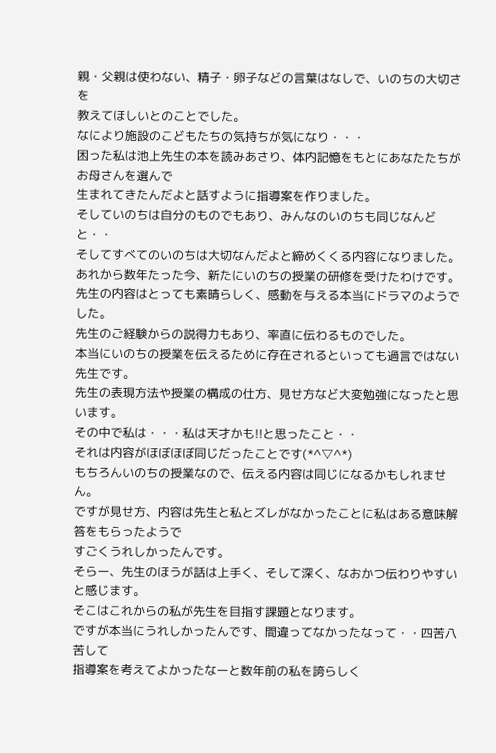親・父親は使わない、精子・卵子などの言葉はなしで、いのちの大切さを
教えてほしいとのことでした。
なにより施設のこどもたちの気持ちが気になり・・・
困った私は池上先生の本を読みあさり、体内記憶をもとにあなたたちがお母さんを選んで
生まれてきたんだよと話すように指導案を作りました。
そしていのちは自分のものでもあり、みんなのいのちも同じなんどと・・
そしてすべてのいのちは大切なんだよと締めくくる内容になりました。
あれから数年たった今、新たにいのちの授業の研修を受けたわけです。
先生の内容はとっても素晴らしく、感動を与える本当にドラマのようでした。
先生のご経験からの説得力もあり、率直に伝わるものでした。
本当にいのちの授業を伝えるために存在されるといっても過言ではない先生です。
先生の表現方法や授業の構成の仕方、見せ方など大変勉強になったと思います。
その中で私は・・・私は天才かも!!と思ったこと・・
それは内容がほぼほぼ同じだったことです(*^▽^*)
もちろんいのちの授業なので、伝える内容は同じになるかもしれません。
ですが見せ方、内容は先生と私とズレがなかったことに私はある意味解答をもらったようで
すごくうれしかったんです。
そらー、先生のほうが話は上手く、そして深く、なおかつ伝わりやすいと感じます。
そこはこれからの私が先生を目指す課題となります。
ですが本当にうれしかったんです、間違ってなかったなって・・四苦八苦して
指導案を考えてよかったなーと数年前の私を誇らしく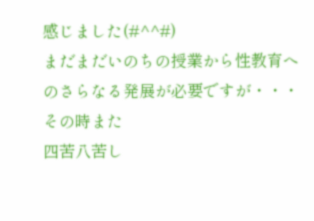感じました(#^^#)
まだまだいのちの授業から性教育へのさらなる発展が必要ですが・・・その時また
四苦八苦し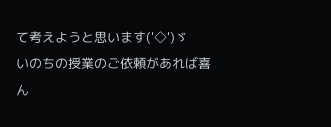て考えようと思います('◇')ゞ
いのちの授業のご依頼があれば喜ん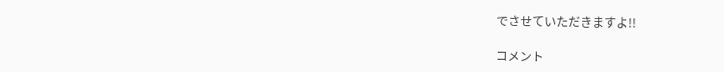でさせていただきますよ!!

コメント